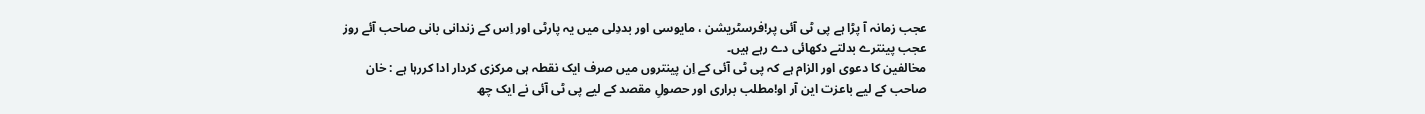عجب زمانہ آ پڑا ہے پی ٹی آئی پر!فرسٹریشن ، مایوسی اور بددِلی میں یہ پارٹی اور اِس کے زندانی بانی صاحب آئے روز عجب پینترے بدلتے دکھائی دے رہے ہیں۔
مخالفین کا دعوی اور الزام ہے کہ پی ٹی آئی کے اِن پینتروں میں صرف ایک نقطہ ہی مرکزی کردار ادا کررہا ہے : خان صاحب کے لیے باعزت این آر او!مطلب براری اور حصولِ مقصد کے لیے پی ٹی آئی نے ایک چھ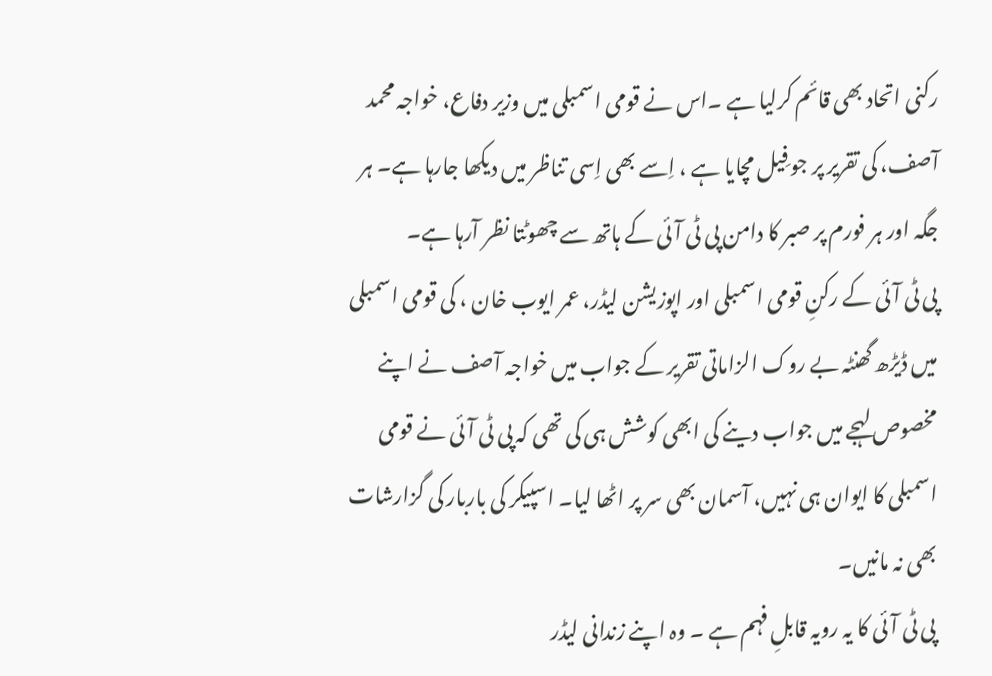رکنی اتحاد بھی قائم کرلیا ہے ۔اس نے قومی اسمبلی میں وزیر دفاع، خواجہ محمد آصف، کی تقریر پر جو فِیل مچایا ہے ، اِسے بھی اِسی تناظر میں دیکھا جارہا ہے۔ ہر جگہ اور ہر فورم پر صبر کا دامن پی ٹی آئی کے ہاتھ سے چھوٹتا نظر آرہا ہے۔
پی ٹی آئی کے رکنِ قومی اسمبلی اور اپوزیشن لیڈر، عمر ایوب خان ، کی قومی اسمبلی میں ڈیڑھ گھنٹہ بے روک الزاماتی تقریر کے جواب میں خواجہ آصف نے اپنے مخصوص لہجے میں جواب دینے کی ابھی کوشش ہی کی تھی کہ پی ٹی آئی نے قومی اسمبلی کا ایوان ہی نہیں، آسمان بھی سر پر اٹھا لیا۔ اسپیکر کی باربار کی گزارشات بھی نہ مانیں۔
پی ٹی آئی کا یہ رویہ قابلِ فہم ہے ۔ وہ اپنے زندانی لیڈر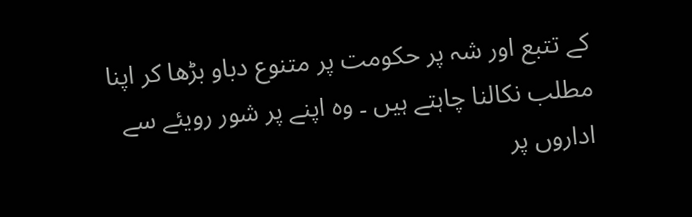کے تتبع اور شہ پر حکومت پر متنوع دباو بڑھا کر اپنا مطلب نکالنا چاہتے ہیں ۔ وہ اپنے پر شور رویئے سے اداروں پر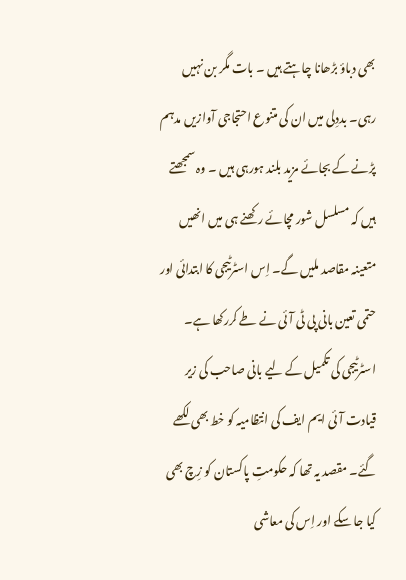بھی دباؤ بڑھانا چاہتے ہیں ۔ بات مگر بن نہیں رہی۔ بددِلی میں ان کی متنوع احتجاجی آوازیں مدہم پڑنے کے بجائے مزید بلند ہورہی ہیں ۔ وہ سمجھتے ہیں کہ مسلسل شور مچائے رکھنے ہی میں انھیں متعینہ مقاصد ملیں گے۔ اِس اسٹرٹیجی کا ابتدائی اور حتمی تعین بانی پی ٹی آئی نے طے کررکھا ہے۔
اسٹرٹیجی کی تکمیل کے لیے بانی صاحب کی زیر قیادت آئی ایم ایف کی انتظامیہ کو خط بھی لکھے گئے۔ مقصد یہ تھا کہ حکومتِ پاکستان کو زِچ بھی کیا جا سکے اور اِس کی معاشی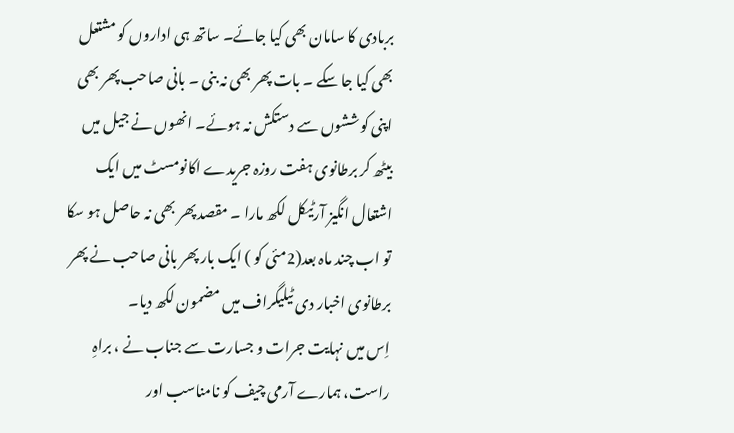بربادی کا سامان بھی کیا جائے۔ ساتھ ہی اداروں کو مشتعل بھی کیا جا سکے ۔ بات پھر بھی نہ بنی ۔ بانی صاحب پھر بھی اپنی کوششوں سے دستکش نہ ہوئے۔ انھوں نے جیل میں بیٹھ کر برطانوی ہفت روزہ جریدے اکانومسٹ میں ایک اشتعال انگیز آرٹیکل لکھ مارا ۔ مقصد پھر بھی نہ حاصل ہو سکا تو اب چند ماہ بعد(2مئی کو ) ایک بار پھر بانی صاحب نے پھر برطانوی اخبار دی ٹیلیگراف میں مضمون لکھ دیا۔
اِس میں نہایت جرات و جسارت سے جناب نے ، براہِ راست، ہمارے آرمی چیف کو نامناسب اور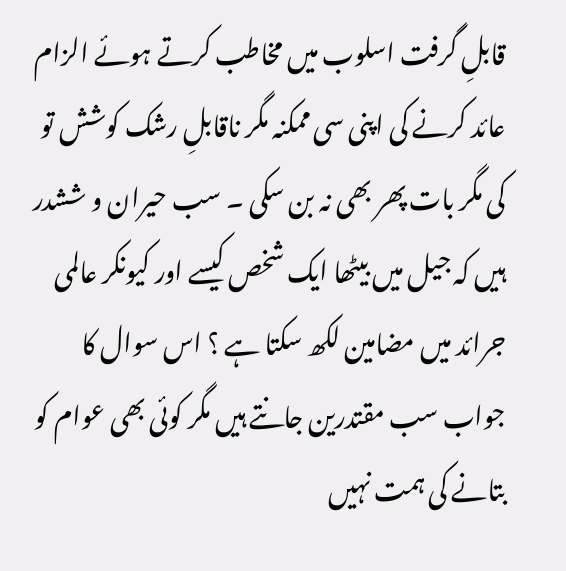قابلِ گرفت اسلوب میں مخاطب کرتے ہوئے الزام عائد کرنے کی اپنی سی ممکنہ مگر ناقابلِ رشک کوشش تو کی مگر بات پھر بھی نہ بن سکی ۔ سب حیران و ششدر ہیں کہ جیل میں بیٹھا ایک شخص کیسے اور کیونکر عالمی جرائد میں مضامین لکھ سکتا ہے ؟ اس سوال کا جواب سب مقتدرین جانتے ہیں مگر کوئی بھی عوام کو بتانے کی ہمت نہیں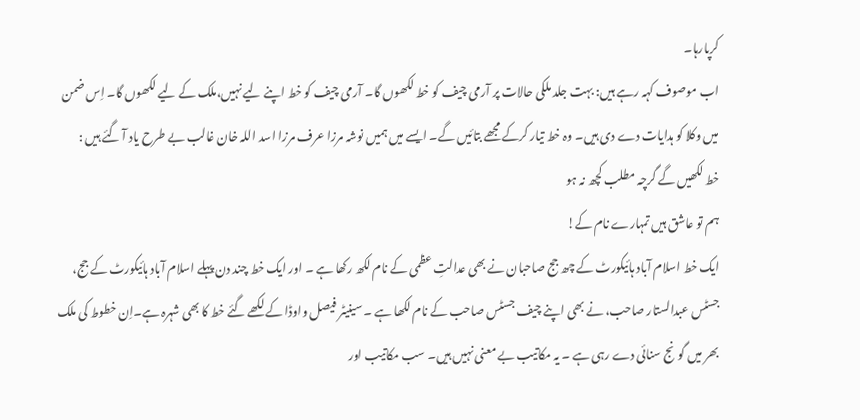کرپارہا۔
اب موصوف کہہ رہے ہیں: بہت جلد ملکی حالات پر آرمی چیف کو خط لکھوں گا۔ آرمی چیف کو خط اپنے لیے نہیں،ملک کے لیے لکھوں گا۔ اِس ضمن میں وکلا کو ہدایات دے دی ہیں۔ وہ خط تیار کرکے مجھے بتائیں گے۔ ایسے میں ہمیں نوشہ مرزا عرف مرزا اسد اللہ خان غالب بے طرح یاد آ گئے ہیں :
خط لکھیں گے گرچہ مطلب کچھ نہ ہو
ہم تو عاشق ہیں تمہارے نام کے!
ایک خط اسلام آباد ہائیکورٹ کے چھ جج صاحبان نے بھی عدالتِ عظمی کے نام لکھ رکھا ہے ۔ اور ایک خط چند دن پہلے اسلام آباد ہائیکورٹ کے جج، جسٹس عبدالستار صاحب، نے بھی اپنے چیف جسٹس صاحب کے نام لکھا ہے ۔ سینیٹر فیصل واوڈا کے لکھے گئے خط کا بھی شہرہ ہے۔اِن خطوط کی ملک بھر میں گونج سنائی دے رہی ہے ۔ یہ مکاتیب بے معنی نہیں ہیں۔ سب مکاتیب اور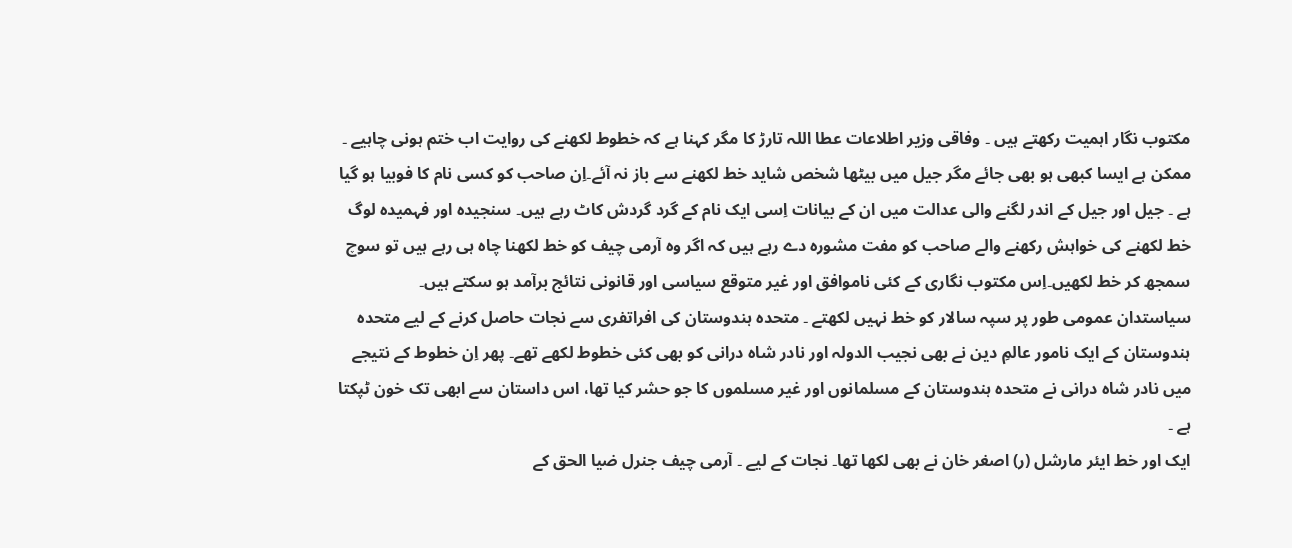مکتوب نگار اہمیت رکھتے ہیں ۔ وفاقی وزیر اطلاعات عطا اللہ تارڑ کا مگر کہنا ہے کہ خطوط لکھنے کی روایت اب ختم ہونی چاہیے ۔
ممکن ہے ایسا کبھی ہو بھی جائے مگر جیل میں بیٹھا شخص شاید خط لکھنے سے باز نہ آئے۔اِن صاحب کو کسی نام کا فوبیا ہو گیا ہے ۔ جیل اور جیل کے اندر لگنے والی عدالت میں ان کے بیانات اِسی ایک نام کے گرد گردش کاٹ رہے ہیں۔ سنجیدہ اور فہمیدہ لوگ خط لکھنے کی خواہش رکھنے والے صاحب کو مفت مشورہ دے رہے ہیں کہ اگر وہ آرمی چیف کو خط لکھنا چاہ ہی رہے ہیں تو سوچ سمجھ کر خط لکھیں۔اِس مکتوب نگاری کے کئی ناموافق اور غیر متوقع سیاسی اور قانونی نتائج برآمد ہو سکتے ہیں۔
سیاستدان عمومی طور پر سپہ سالار کو خط نہیں لکھتے ۔ متحدہ ہندوستان کی افراتفری سے نجات حاصل کرنے کے لیے متحدہ ہندوستان کے ایک نامور عالمِ دین نے بھی نجیب الدولہ اور نادر شاہ درانی کو بھی کئی خطوط لکھے تھے۔ پھر اِن خطوط کے نتیجے میں نادر شاہ درانی نے متحدہ ہندوستان کے مسلمانوں اور غیر مسلموں کا جو حشر کیا تھا، اس داستان سے ابھی تک خون ٹپکتا ہے ۔
ایک اور خط ایئر مارشل (ر) اصغر خان نے بھی لکھا تھا۔ نجات کے لیے ۔ آرمی چیف جنرل ضیا الحق کے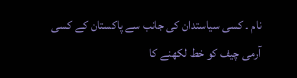نام ۔ کسی سیاستدان کی جانب سے پاکستان کے کسی آرمی چیف کو خط لکھنے کا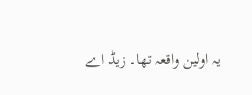یہ اولین واقعہ تھا۔ زیڈ اے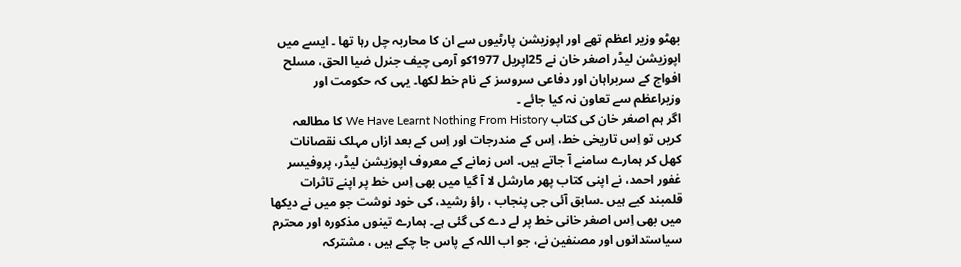بھٹو وزیر اعظم تھے اور اپوزیشن پارٹیوں سے ان کا محاربہ چل رہا تھا ۔ ایسے میں اپوزیشن لیڈر اصغر خان نے 25اپریل 1977کو آرمی چیف جنرل ضیا الحق، مسلح افواج کے سربراہان اور دفاعی سروسز کے نام خط لکھا۔ یہی کہ حکومت اور وزیراعظم سے تعاون نہ کیا جائے ۔
اگر ہم اصغر خان کی کتاب We Have Learnt Nothing From History کا مطالعہ کریں تو اِس تاریخی خط، اِس کے مندرجات اور اِس کے بعد ازاں مہلک نقصانات کھل کر ہمارے سامنے آ جاتے ہیں۔ اس زمانے کے معروف اپوزیشن لیڈر، پروفیسر غفور احمد، نے اپنی کتاب پھر مارشل لا آ گیا میں بھی اِس خط پر اپنے تاثرات قلمبند کیے ہیں ۔سابق آئی جی پنجاب ، راؤ رشید، کی خود نوشت جو میں نے دیکھا میں بھی اِس اصغر خانی خط پر لے دے کی گئی ہے۔ ہمارے تینوں مذکورہ اور محترم سیاستدانوں اور مصنفین نے، جو اب اللہ کے پاس جا چکے ہیں ، مشترکہ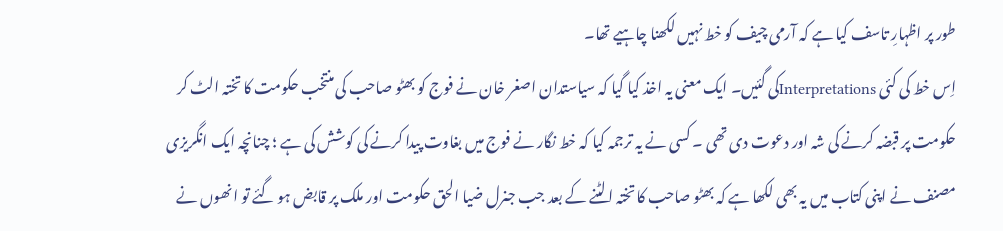طور پر اظہارِ تاسف کیا ہے کہ آرمی چیف کو خط نہیں لکھنا چاہیے تھا۔
اِس خط کی کئی Interpretationsکی گئیں۔ ایک معنی یہ اخذ کیا گیا کہ سیاستدان اصغر خان نے فوج کو بھٹو صاحب کی منتخب حکومت کا تختہ الٹ کر حکومت پر قبضہ کرنے کی شہ اور دعوت دی تھی ۔ کسی نے یہ ترجمہ کیا کہ خط نگار نے فوج میں بغاوت پیدا کرنے کی کوشش کی ہے ؛ چنانچہ ایک انگریزی مصنف نے اپنی کتاب میں یہ بھی لکھا ہے کہ بھٹو صاحب کا تختہ الٹنے کے بعد جب جنرل ضیا الحق حکومت اور ملک پر قابض ہو گئے تو انھوں نے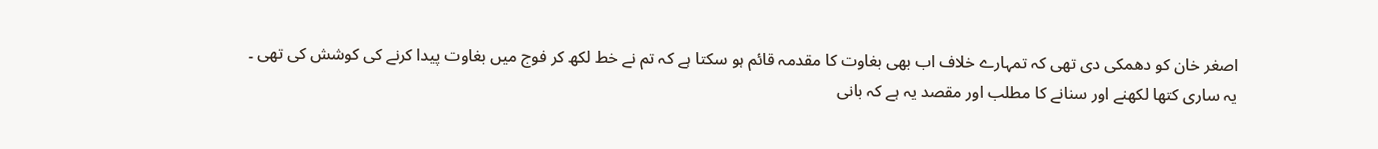اصغر خان کو دھمکی دی تھی کہ تمہارے خلاف اب بھی بغاوت کا مقدمہ قائم ہو سکتا ہے کہ تم نے خط لکھ کر فوج میں بغاوت پیدا کرنے کی کوشش کی تھی ۔
یہ ساری کتھا لکھنے اور سنانے کا مطلب اور مقصد یہ ہے کہ بانی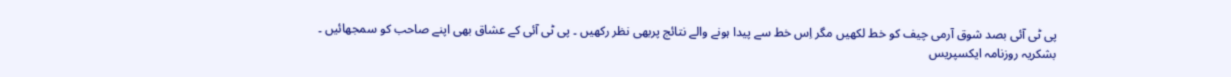پی ٹی آئی بصد شوق آرمی چیف کو خط لکھیں مگر اِس خط سے پیدا ہونے والے نتائج پربھی نظر رکھیں ۔ پی ٹی آئی کے عشاق بھی اپنے صاحب کو سمجھائیں ۔
بشکریہ روزنامہ ایکسپریس